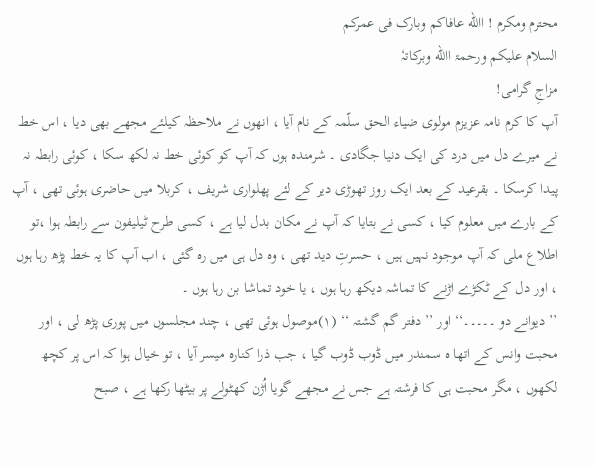محترم ومکرم ! االله عافاکم وبارک فی عمرکم
السلام علیکم ورحمۃ االله وبرکاتہٗ
مزاجِ گرامی!
آپ کا کرم نامہ عزیزم مولوی ضیاء الحق سلّمہ کے نام آیا ، انھوں نے ملاحظہ کیلئے مجھے بھی دیا ، اس خط نے میرے دل میں درد کی ایک دنیا جگادی ۔ شرمندہ ہوں کہ آپ کو کوئی خط نہ لکھ سکا ، کوئی رابطہ نہ پیدا کرسکا ۔ بقرعید کے بعد ایک روز تھوڑی دیر کے لئے پھلواری شریف ، کربلا میں حاضری ہوئی تھی ، آپ کے بارے میں معلوم کیا ، کسی نے بتایا کہ آپ نے مکان بدل لیا ہے ، کسی طرح ٹیلیفون سے رابطہ ہوا ،تو اطلاع ملی کہ آپ موجود نہیں ہیں ، حسرتِ دید تھی ، وہ دل ہی میں رہ گئی ، اب آپ کا یہ خط پڑھ رہا ہوں ، اور دل کے ٹکڑے اڑنے کا تماشہ دیکھ رہا ہوں ، یا خود تماشا بن رہا ہوں ۔
’’ دیوانے دو ۔۔۔۔۔‘‘ اور ’’ دفتر گم گشتہ ‘‘ (۱)موصول ہوئی تھی ، چند مجلسوں میں پوری پڑھ لی ، اور محبت وانس کے اتھا ہ سمندر میں ڈوب ڈوب گیا ، جب ذرا کنارہ میسر آیا ، تو خیال ہوا کہ اس پر کچھ لکھوں ، مگر محبت ہی کا فرشتہ ہے جس نے مجھے گویا اُڑن کھٹولے پر بیٹھا رکھا ہے ، صبح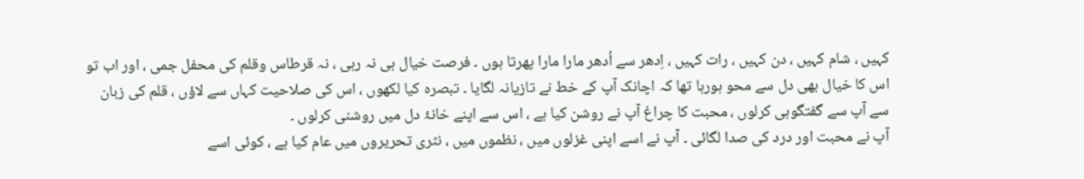کہیں ، شام کہیں ، دن کہیں ، رات کہیں ، اِدھر سے اُدھر مارا مارا پھرتا ہوں ۔ فرصت خیال ہی نہ رہی ، نہ قرطاس وقلم کی محفل جمی ، اور اب تو اس کا خیال بھی دل سے محو ہورہا تھا کہ اچانک آپ کے خط نے تازیانہ لگایا ۔ تبصرہ کیا لکھوں ، اس کی صلاحیت کہاں سے لاؤں ، قلم کی زبان سے آپ سے گفتگوہی کرلوں ، محبت کا چراغ آپ نے روشن کیا ہے ، اس سے اپنے خانۂ دل میں روشنی کرلوں ۔
آپ نے محبت اور درد کی صدا لگائی ۔ آپ نے اسے اپنی غزلوں میں ، نظموں میں ، نثری تحریروں میں عام کیا ہے ، کوئی اسے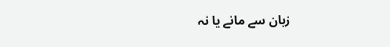زبان سے مانے یا نہ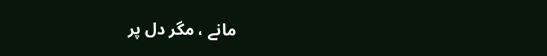مانے ، مگر دل پر